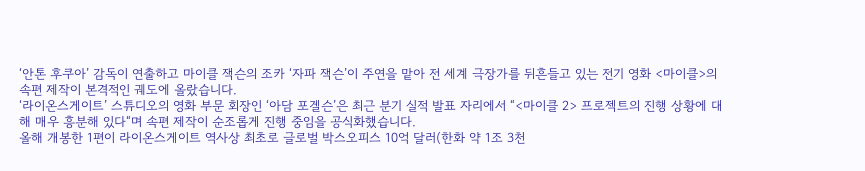‘안톤 후쿠아’ 감독이 연출하고 마이클 잭슨의 조카 ‘자파 잭슨’이 주연을 맡아 전 세계 극장가를 뒤흔들고 있는 전기 영화 <마이클>의 속편 제작이 본격적인 궤도에 올랐습니다.
‘라이온스게이트’ 스튜디오의 영화 부문 회장인 ‘아담 포겔슨’은 최근 분기 실적 발표 자리에서 “<마이클 2> 프로젝트의 진행 상황에 대해 매우 흥분해 있다“며 속편 제작이 순조롭게 진행 중임을 공식화했습니다.
올해 개봉한 1편이 라이온스게이트 역사상 최초로 글로벌 박스오피스 10억 달러(한화 약 1조 3천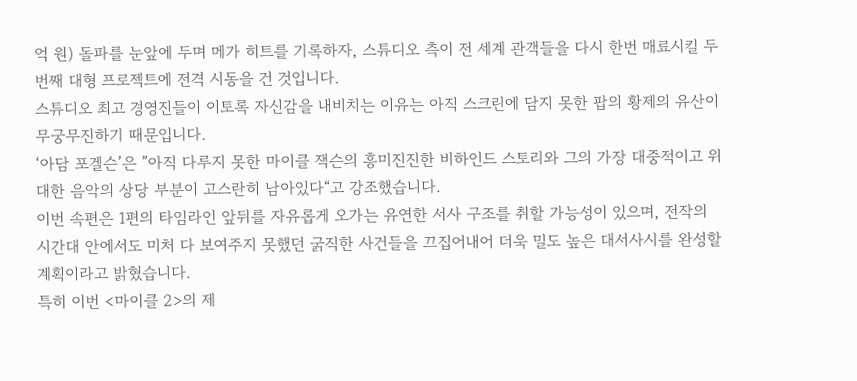억 원) 돌파를 눈앞에 두며 메가 히트를 기록하자, 스튜디오 측이 전 세계 관객들을 다시 한번 매료시킬 두 번째 대형 프로젝트에 전격 시동을 건 것입니다.
스튜디오 최고 경영진들이 이토록 자신감을 내비치는 이유는 아직 스크린에 담지 못한 팝의 황제의 유산이 무궁무진하기 때문입니다.
‘아담 포겔슨’은 ”아직 다루지 못한 마이클 잭슨의 흥미진진한 비하인드 스토리와 그의 가장 대중적이고 위대한 음악의 상당 부분이 고스란히 남아있다“고 강조했습니다.
이번 속편은 1편의 타임라인 앞뒤를 자유롭게 오가는 유연한 서사 구조를 취할 가능성이 있으며, 전작의 시간대 안에서도 미처 다 보여주지 못했던 굵직한 사건들을 끄집어내어 더욱 밀도 높은 대서사시를 완성할 계획이라고 밝혔습니다.
특히 이번 <마이클 2>의 제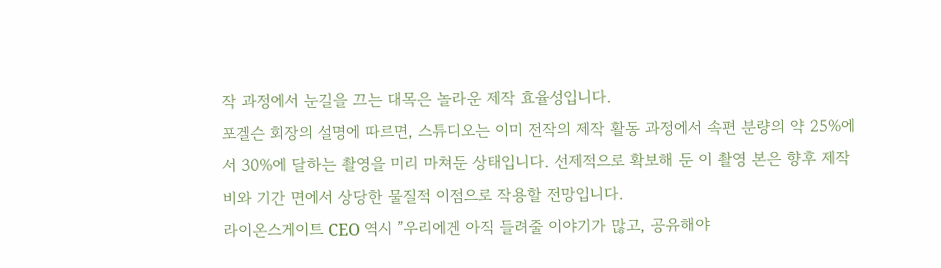작 과정에서 눈길을 끄는 대목은 놀라운 제작 효율성입니다.
포겔슨 회장의 설명에 따르면, 스튜디오는 이미 전작의 제작 활동 과정에서 속편 분량의 약 25%에서 30%에 달하는 촬영을 미리 마쳐둔 상태입니다. 선제적으로 확보해 둔 이 촬영 본은 향후 제작비와 기간 면에서 상당한 물질적 이점으로 작용할 전망입니다.
라이온스게이트 CEO 역시 ”우리에겐 아직 들려줄 이야기가 많고, 공유해야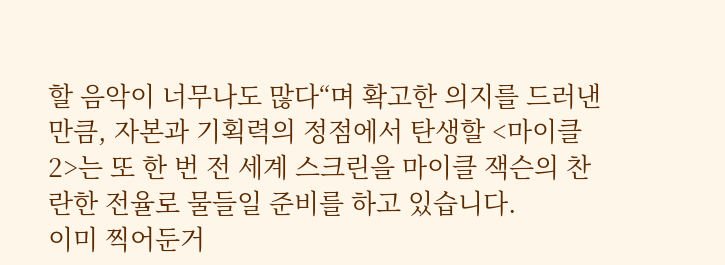할 음악이 너무나도 많다“며 확고한 의지를 드러낸 만큼, 자본과 기획력의 정점에서 탄생할 <마이클 2>는 또 한 번 전 세계 스크린을 마이클 잭슨의 찬란한 전율로 물들일 준비를 하고 있습니다.
이미 찍어둔거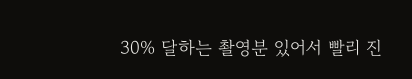30% 달하는 촬영분 있어서 빨리 진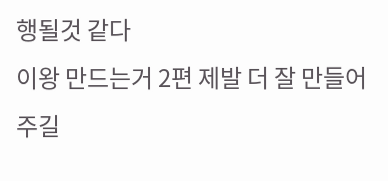행될것 같다
이왕 만드는거 2편 제발 더 잘 만들어주길